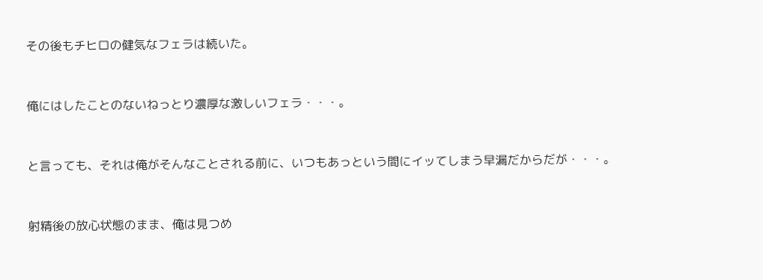その後もチヒロの健気なフェラは続いた。



俺にはしたことのないねっとり濃厚な激しいフェラ・・・。



と言っても、それは俺がそんなことされる前に、いつもあっという間にイッてしまう早漏だからだが・・・。



射精後の放心状態のまま、俺は見つめ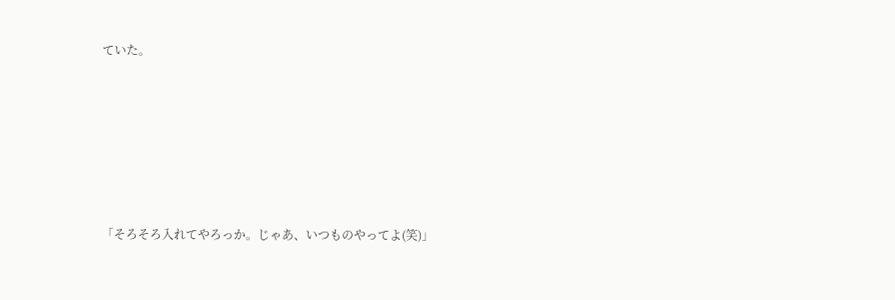ていた。









「そろそろ入れてやろっか。じゃあ、いつものやってよ(笑)」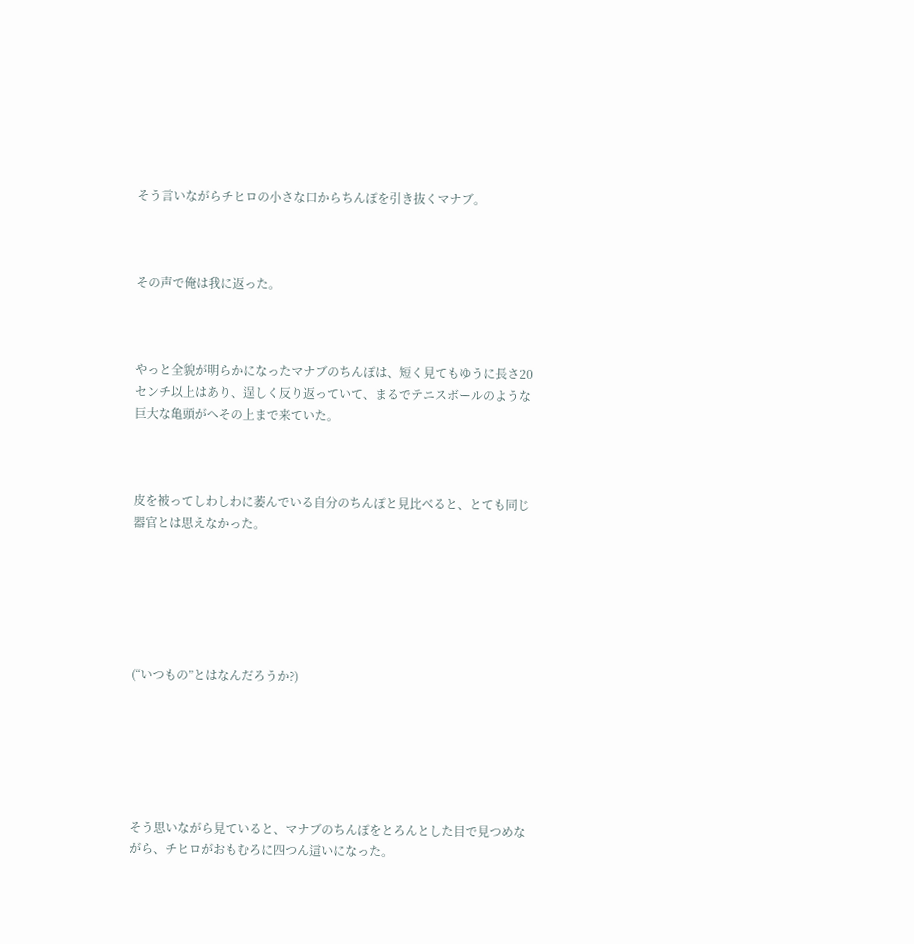そう言いながらチヒロの小さな口からちんぽを引き抜くマナブ。



その声で俺は我に返った。



やっと全貌が明らかになったマナブのちんぽは、短く見てもゆうに長さ20センチ以上はあり、逞しく反り返っていて、まるでテニスボールのような巨大な亀頭がへその上まで来ていた。



皮を被ってしわしわに萎んでいる自分のちんぽと見比べると、とても同じ器官とは思えなかった。






(“いつもの”とはなんだろうか?)






そう思いながら見ていると、マナブのちんぽをとろんとした目で見つめながら、チヒロがおもむろに四つん這いになった。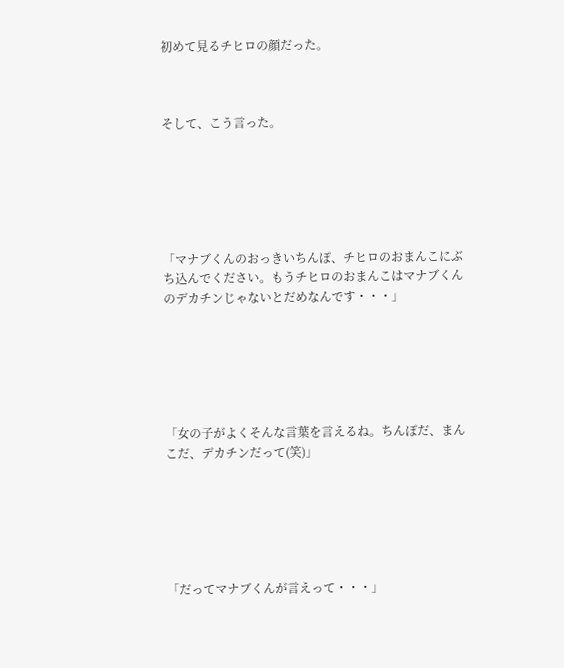初めて見るチヒロの顔だった。



そして、こう言った。






「マナブくんのおっきいちんぽ、チヒロのおまんこにぶち込んでください。もうチヒロのおまんこはマナブくんのデカチンじゃないとだめなんです・・・」






「女の子がよくそんな言葉を言えるね。ちんぽだ、まんこだ、デカチンだって(笑)」






「だってマナブくんが言えって・・・」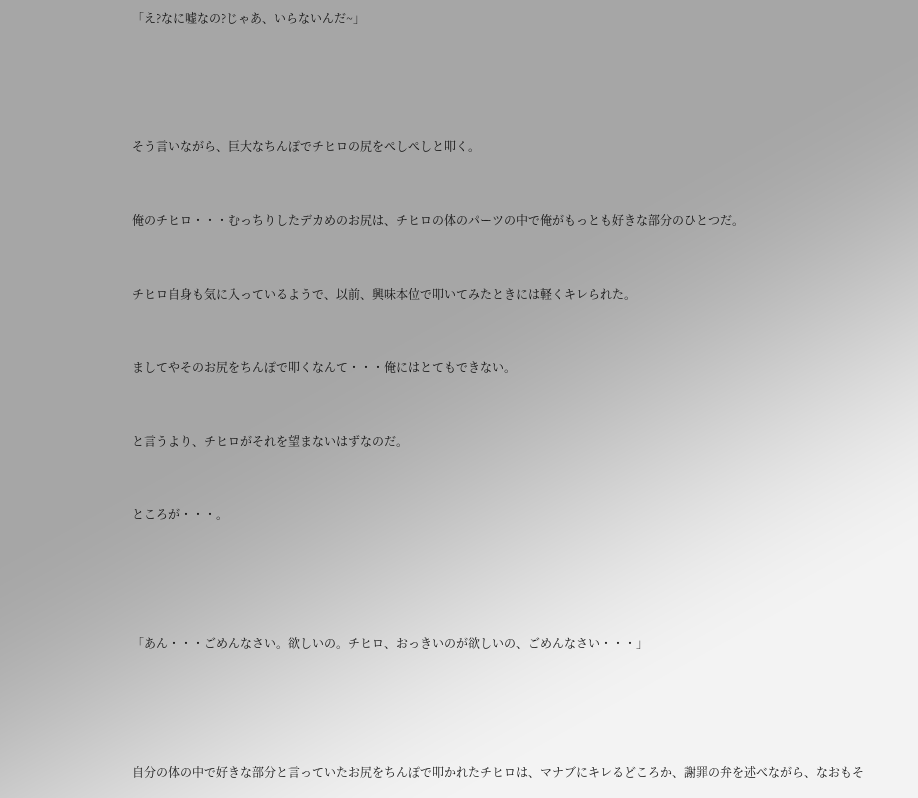「え?なに嘘なの?じゃあ、いらないんだ~」






そう言いながら、巨大なちんぽでチヒロの尻をぺしぺしと叩く。



俺のチヒロ・・・むっちりしたデカめのお尻は、チヒロの体のパーツの中で俺がもっとも好きな部分のひとつだ。



チヒロ自身も気に入っているようで、以前、興味本位で叩いてみたときには軽くキレられた。



ましてやそのお尻をちんぽで叩くなんて・・・俺にはとてもできない。



と言うより、チヒロがそれを望まないはずなのだ。



ところが・・・。






「あん・・・ごめんなさい。欲しいの。チヒロ、おっきいのが欲しいの、ごめんなさい・・・」






自分の体の中で好きな部分と言っていたお尻をちんぽで叩かれたチヒロは、マナブにキレるどころか、謝罪の弁を述べながら、なおもそ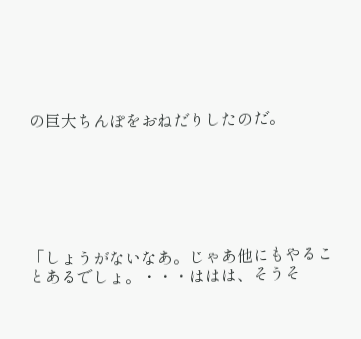の巨大ちんぽをおねだりしたのだ。






「しょうがないなあ。じゃあ他にもやることあるでしょ。・・・ははは、そうそ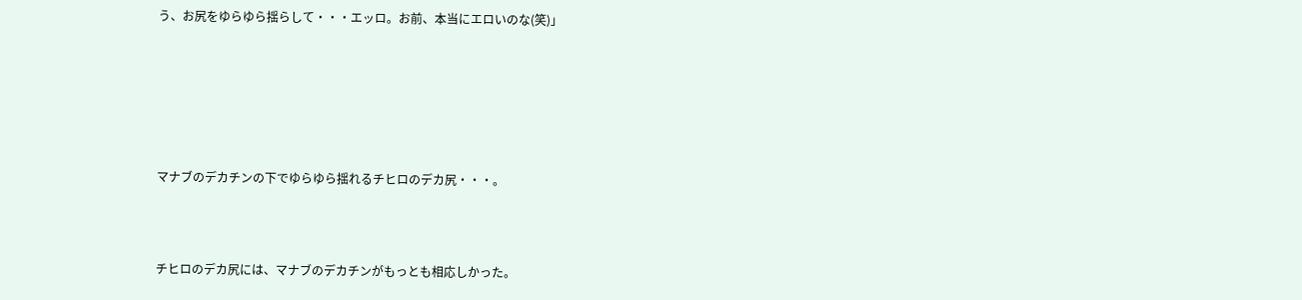う、お尻をゆらゆら揺らして・・・エッロ。お前、本当にエロいのな(笑)」






マナブのデカチンの下でゆらゆら揺れるチヒロのデカ尻・・・。



チヒロのデカ尻には、マナブのデカチンがもっとも相応しかった。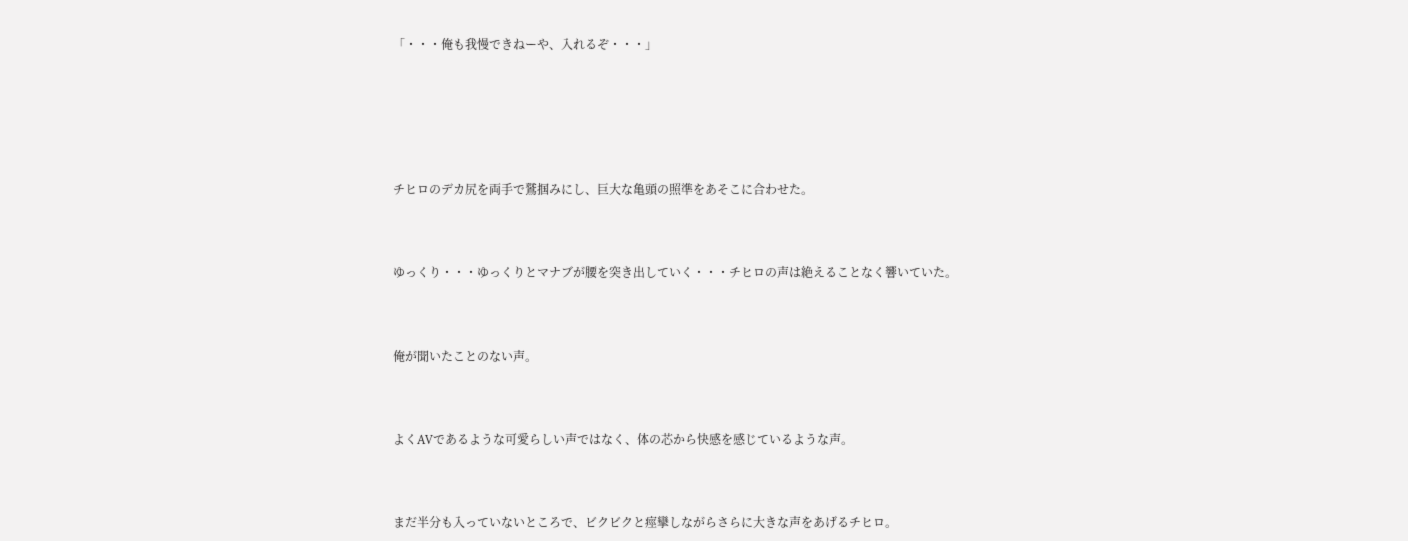「・・・俺も我慢できねーや、入れるぞ・・・」






チヒロのデカ尻を両手で鷲掴みにし、巨大な亀頭の照準をあそこに合わせた。



ゆっくり・・・ゆっくりとマナブが腰を突き出していく・・・チヒロの声は絶えることなく響いていた。



俺が聞いたことのない声。



よくAVであるような可愛らしい声ではなく、体の芯から快感を感じているような声。



まだ半分も入っていないところで、ビクビクと痙攣しながらさらに大きな声をあげるチヒロ。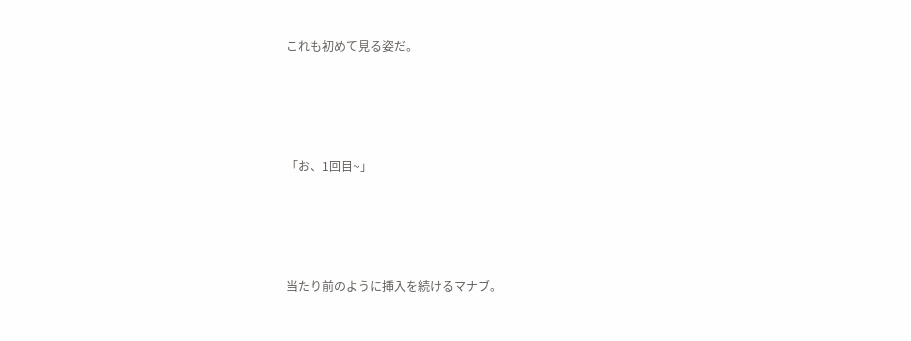これも初めて見る姿だ。






「お、1回目~」






当たり前のように挿入を続けるマナブ。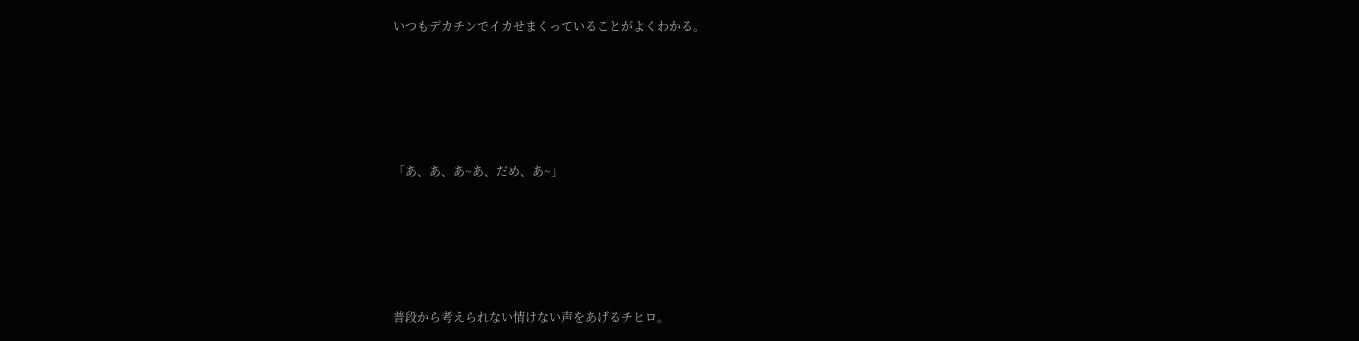いつもデカチンでイカせまくっていることがよくわかる。






「あ、あ、あ~あ、だめ、あ~」






普段から考えられない情けない声をあげるチヒロ。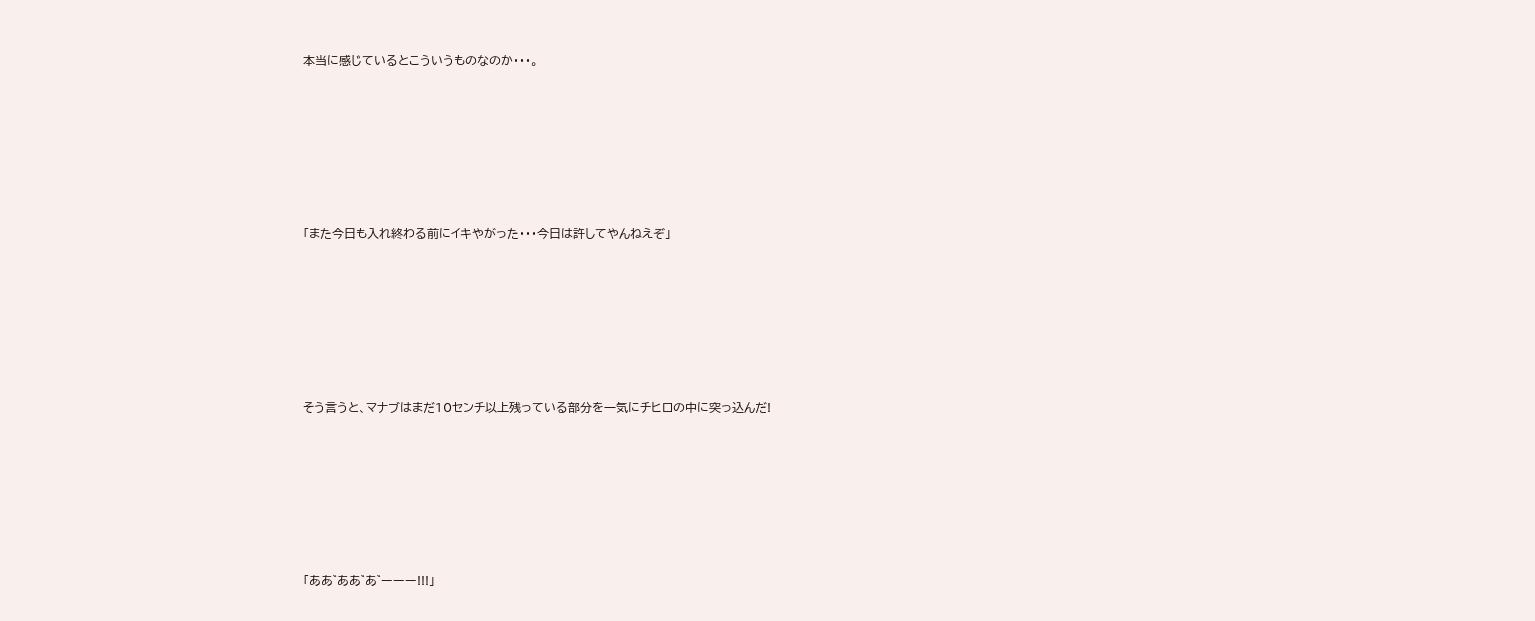本当に感じているとこういうものなのか・・・。






「また今日も入れ終わる前にイキやがった・・・今日は許してやんねえぞ」






そう言うと、マナブはまだ10センチ以上残っている部分を一気にチヒロの中に突っ込んだ!






「ああ゛ああ゛あ゛ーーー!!!」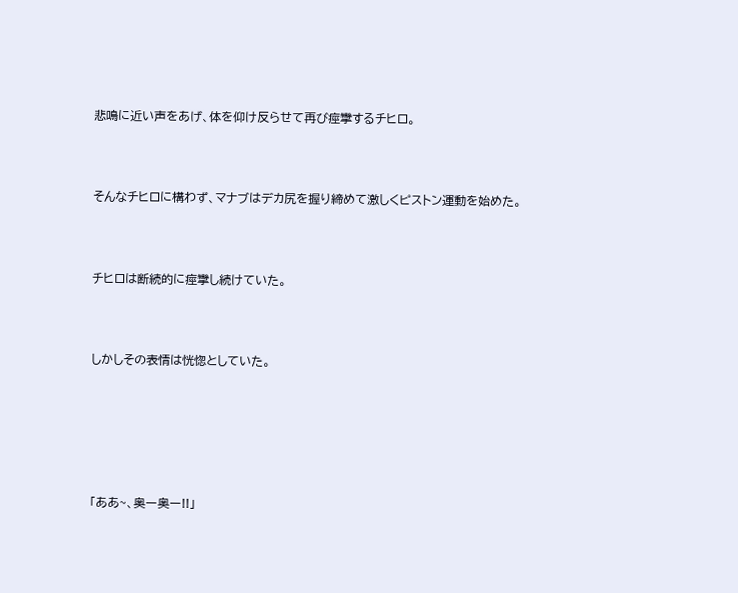悲鳴に近い声をあげ、体を仰け反らせて再び痙攣するチヒロ。



そんなチヒロに構わず、マナブはデカ尻を握り締めて激しくピストン運動を始めた。



チヒロは断続的に痙攣し続けていた。



しかしその表情は恍惚としていた。






「ああ~、奥ー奥ー!!」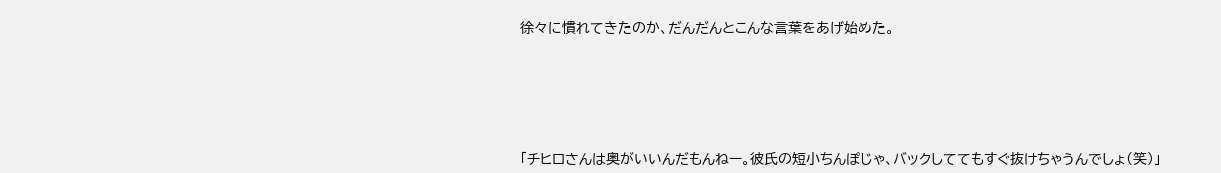徐々に慣れてきたのか、だんだんとこんな言葉をあげ始めた。






「チヒロさんは奥がいいんだもんねー。彼氏の短小ちんぽじゃ、バックしててもすぐ抜けちゃうんでしょ(笑)」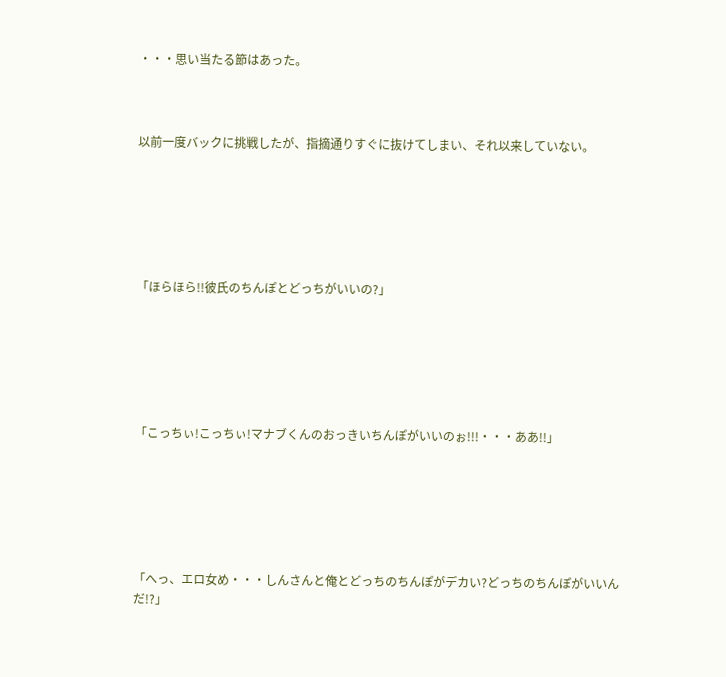・・・思い当たる節はあった。



以前一度バックに挑戦したが、指摘通りすぐに抜けてしまい、それ以来していない。






「ほらほら!!彼氏のちんぽとどっちがいいの?」






「こっちぃ!こっちぃ!マナブくんのおっきいちんぽがいいのぉ!!!・・・ああ!!」






「へっ、エロ女め・・・しんさんと俺とどっちのちんぽがデカい?どっちのちんぽがいいんだ!?」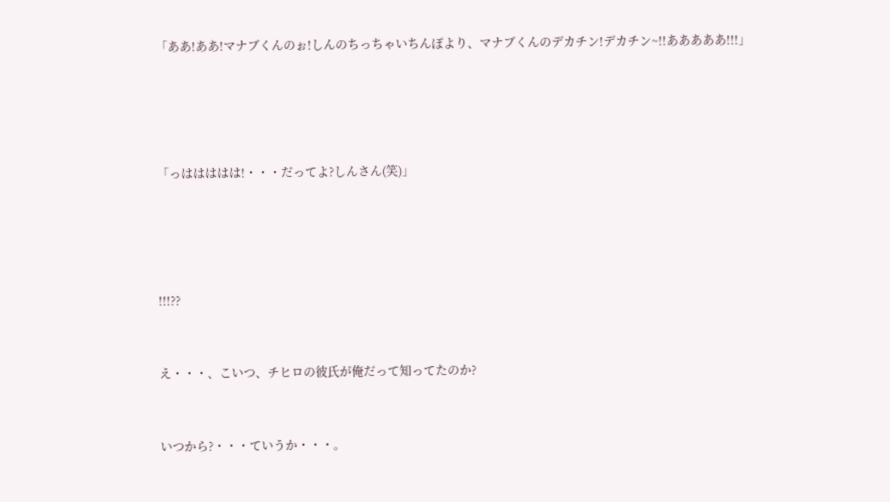「ああ!ああ!マナブくんのぉ!しんのちっちゃいちんぽより、マナブくんのデカチン!デカチン~!!あああああ!!!」






「っははははは!・・・だってよ?しんさん(笑)」






!!!??



え・・・、こいつ、チヒロの彼氏が俺だって知ってたのか?



いつから?・・・ていうか・・・。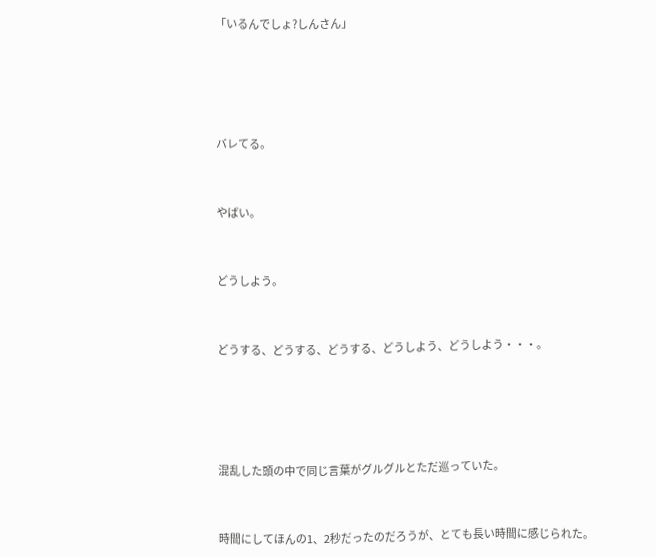「いるんでしょ?しんさん」






バレてる。



やばい。



どうしよう。



どうする、どうする、どうする、どうしよう、どうしよう・・・。






混乱した頭の中で同じ言葉がグルグルとただ巡っていた。



時間にしてほんの1、2秒だったのだろうが、とても長い時間に感じられた。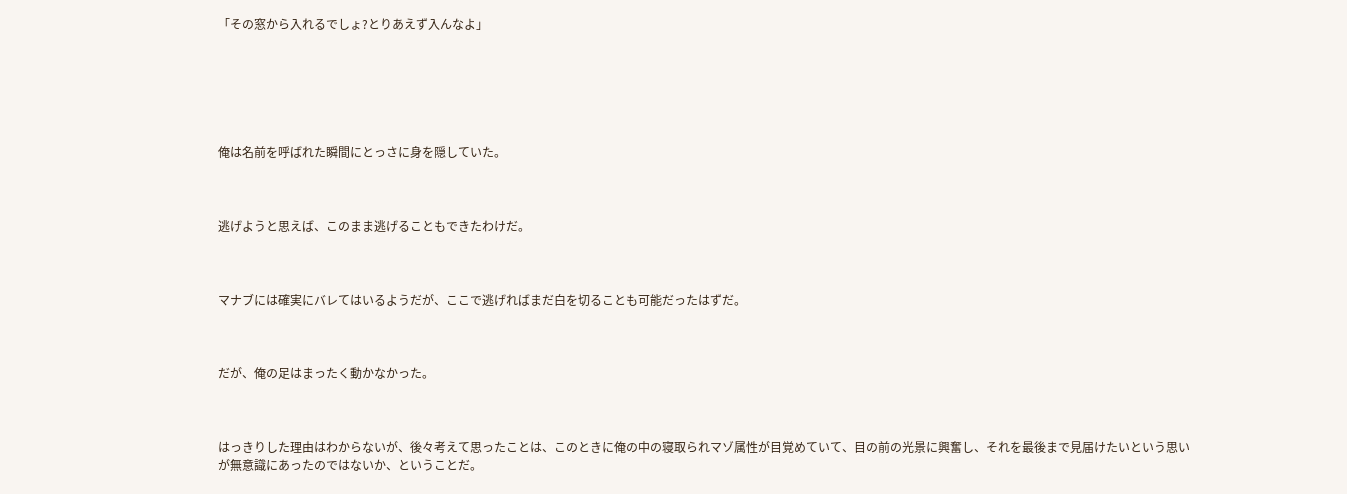「その窓から入れるでしょ?とりあえず入んなよ」






俺は名前を呼ばれた瞬間にとっさに身を隠していた。



逃げようと思えば、このまま逃げることもできたわけだ。



マナブには確実にバレてはいるようだが、ここで逃げればまだ白を切ることも可能だったはずだ。



だが、俺の足はまったく動かなかった。



はっきりした理由はわからないが、後々考えて思ったことは、このときに俺の中の寝取られマゾ属性が目覚めていて、目の前の光景に興奮し、それを最後まで見届けたいという思いが無意識にあったのではないか、ということだ。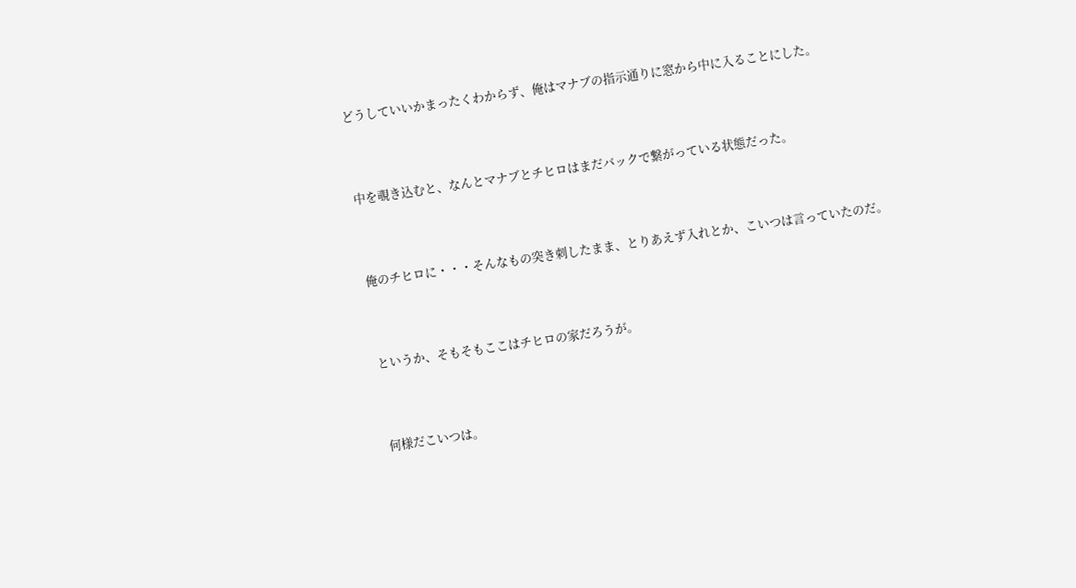どうしていいかまったくわからず、俺はマナブの指示通りに窓から中に入ることにした。



中を覗き込むと、なんとマナブとチヒロはまだバックで繋がっている状態だった。



俺のチヒロに・・・そんなもの突き刺したまま、とりあえず入れとか、こいつは言っていたのだ。



というか、そもそもここはチヒロの家だろうが。



何様だこいつは。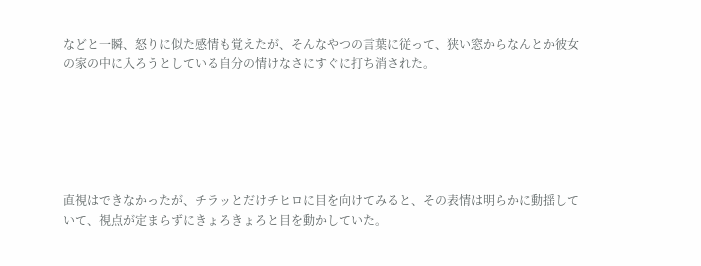などと一瞬、怒りに似た感情も覚えたが、そんなやつの言葉に従って、狭い窓からなんとか彼女の家の中に入ろうとしている自分の情けなさにすぐに打ち消された。






直視はできなかったが、チラッとだけチヒロに目を向けてみると、その表情は明らかに動揺していて、視点が定まらずにきょろきょろと目を動かしていた。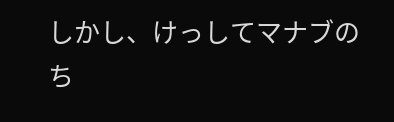しかし、けっしてマナブのち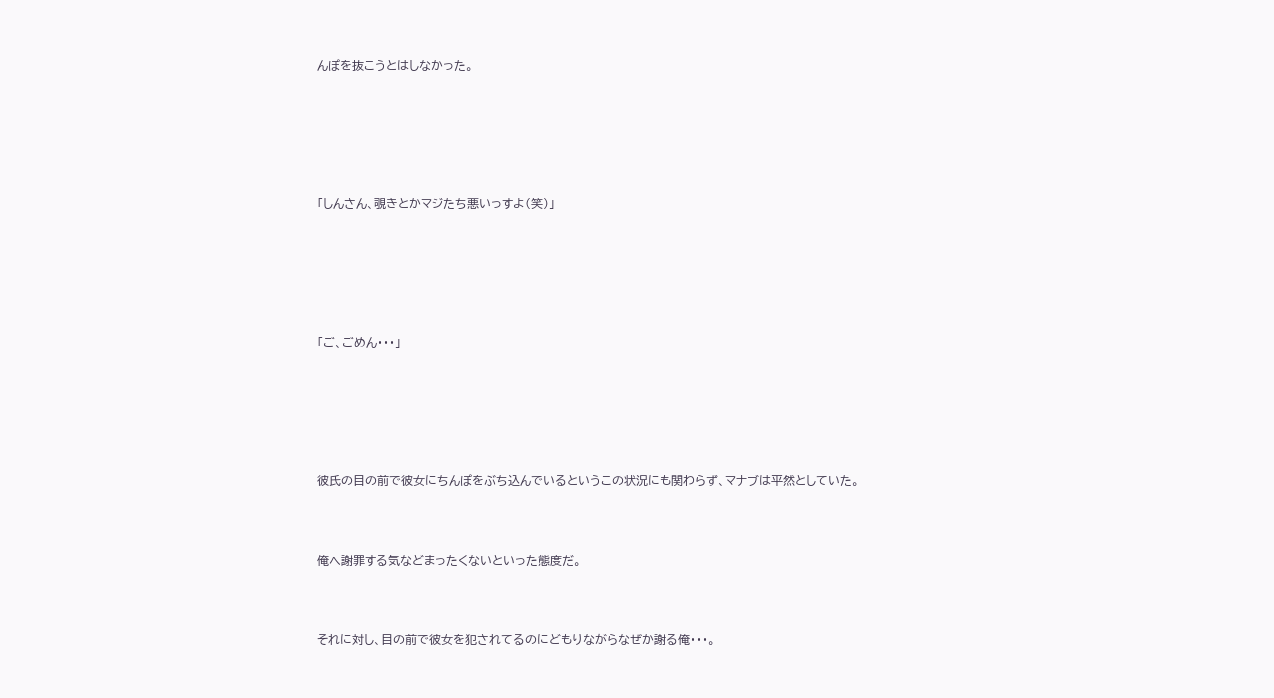んぽを抜こうとはしなかった。






「しんさん、覗きとかマジたち悪いっすよ(笑)」






「ご、ごめん・・・」






彼氏の目の前で彼女にちんぽをぶち込んでいるというこの状況にも関わらず、マナブは平然としていた。



俺へ謝罪する気などまったくないといった態度だ。



それに対し、目の前で彼女を犯されてるのにどもりながらなぜか謝る俺・・・。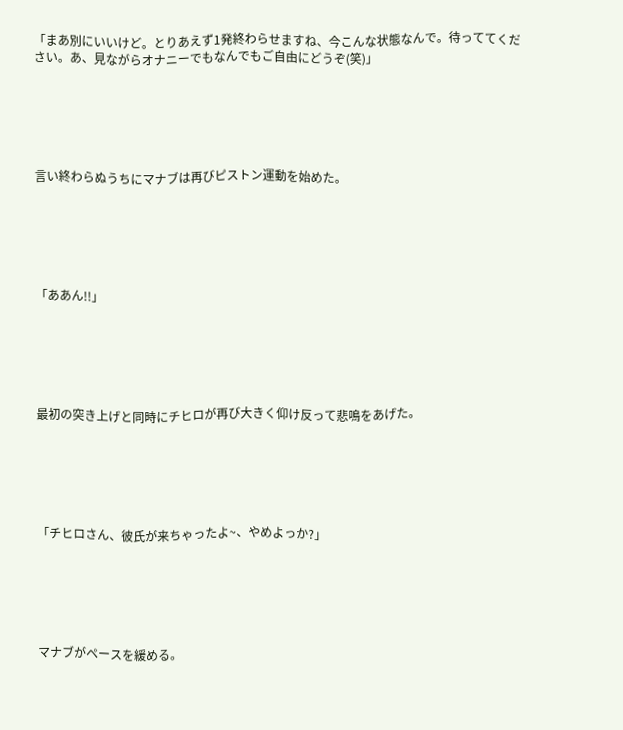「まあ別にいいけど。とりあえず1発終わらせますね、今こんな状態なんで。待っててください。あ、見ながらオナニーでもなんでもご自由にどうぞ(笑)」






言い終わらぬうちにマナブは再びピストン運動を始めた。






「ああん!!」






最初の突き上げと同時にチヒロが再び大きく仰け反って悲鳴をあげた。






「チヒロさん、彼氏が来ちゃったよ~、やめよっか?」






マナブがペースを緩める。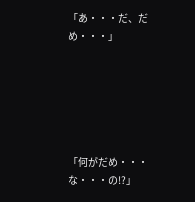「あ・・・だ、だめ・・・」






「何がだめ・・・な・・・の!?」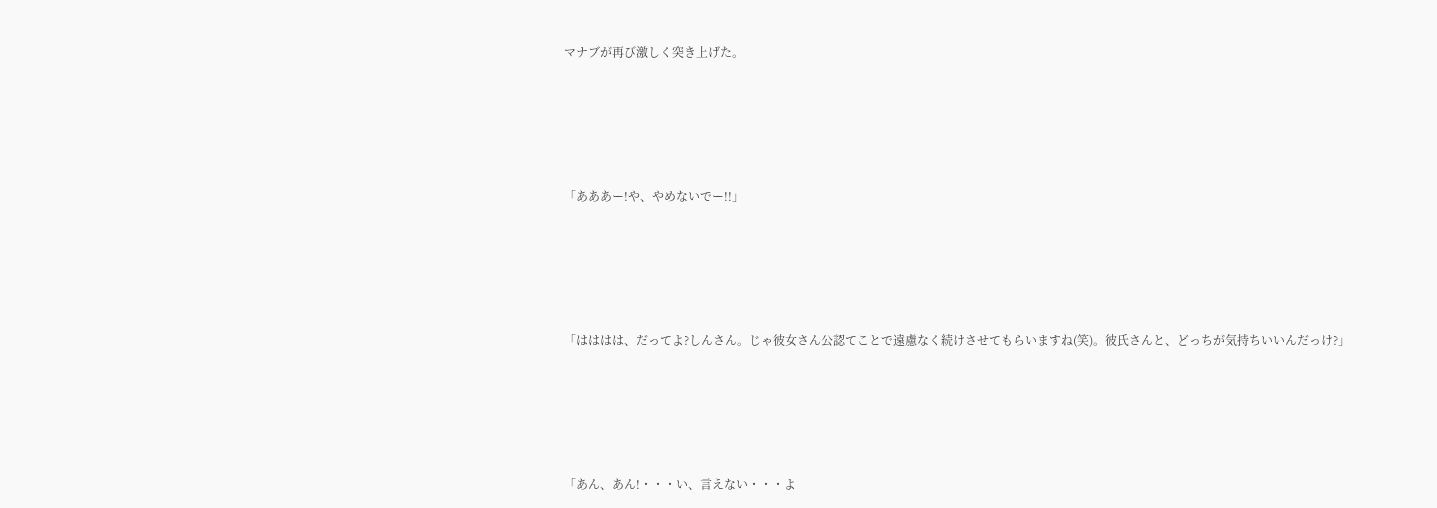マナブが再び激しく突き上げた。






「あああー!や、やめないでー!!」






「はははは、だってよ?しんさん。じゃ彼女さん公認てことで遠慮なく続けさせてもらいますね(笑)。彼氏さんと、どっちが気持ちいいんだっけ?」






「あん、あん!・・・い、言えない・・・よ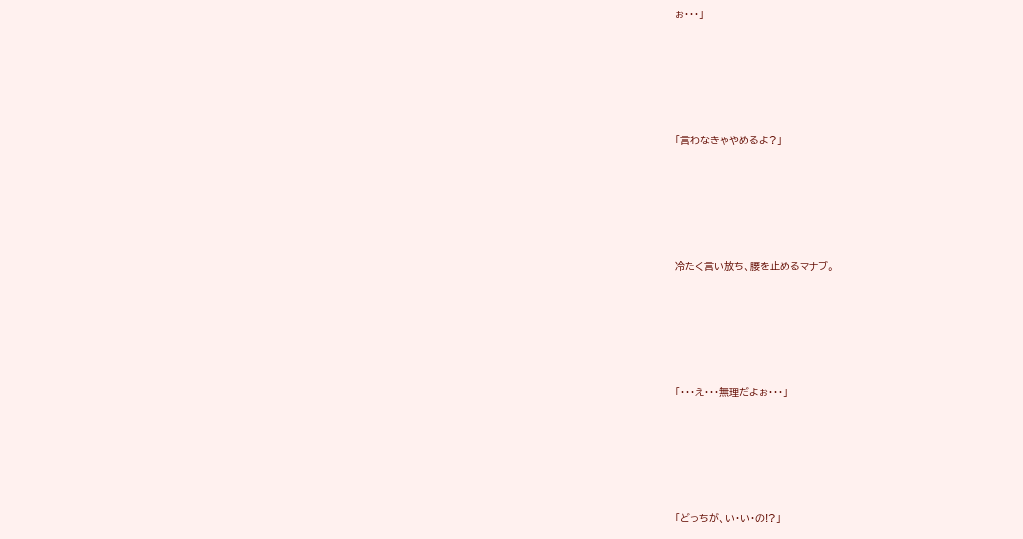ぉ・・・」






「言わなきゃやめるよ?」






冷たく言い放ち、腰を止めるマナブ。






「・・・え・・・無理だよぉ・・・」






「どっちが、い・い・の!?」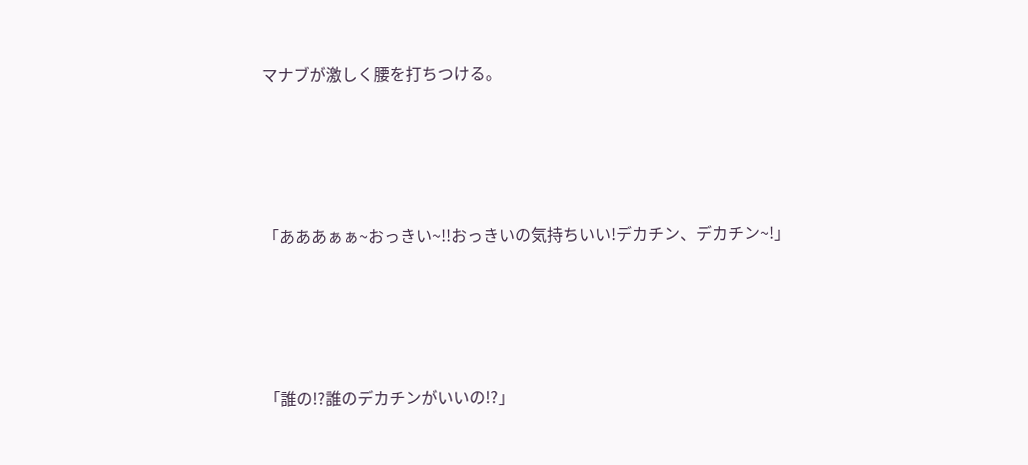マナブが激しく腰を打ちつける。






「あああぁぁ~おっきい~!!おっきいの気持ちいい!デカチン、デカチン~!」






「誰の!?誰のデカチンがいいの!?」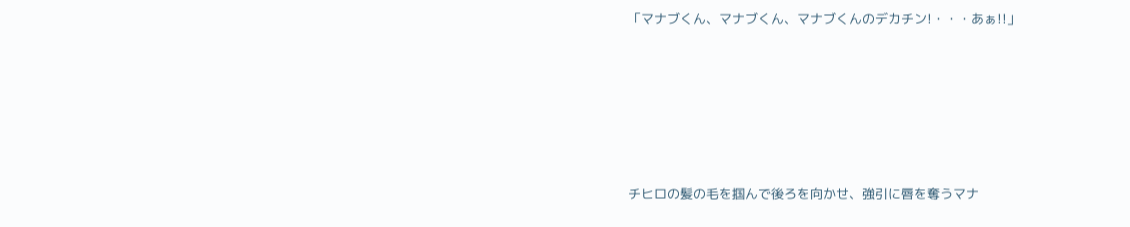「マナブくん、マナブくん、マナブくんのデカチン!・・・あぁ!!」






チヒロの髪の毛を掴んで後ろを向かせ、強引に唇を奪うマナ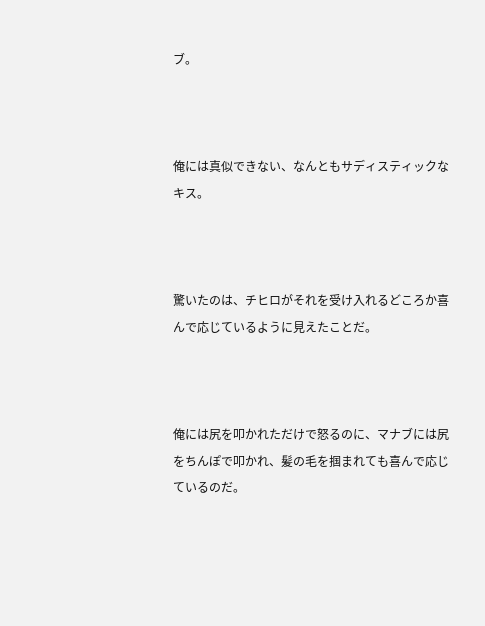ブ。



俺には真似できない、なんともサディスティックなキス。



驚いたのは、チヒロがそれを受け入れるどころか喜んで応じているように見えたことだ。



俺には尻を叩かれただけで怒るのに、マナブには尻をちんぽで叩かれ、髪の毛を掴まれても喜んで応じているのだ。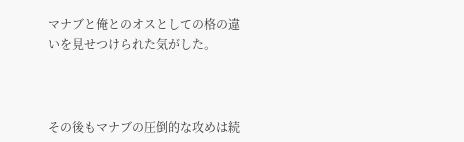マナブと俺とのオスとしての格の違いを見せつけられた気がした。



その後もマナブの圧倒的な攻めは続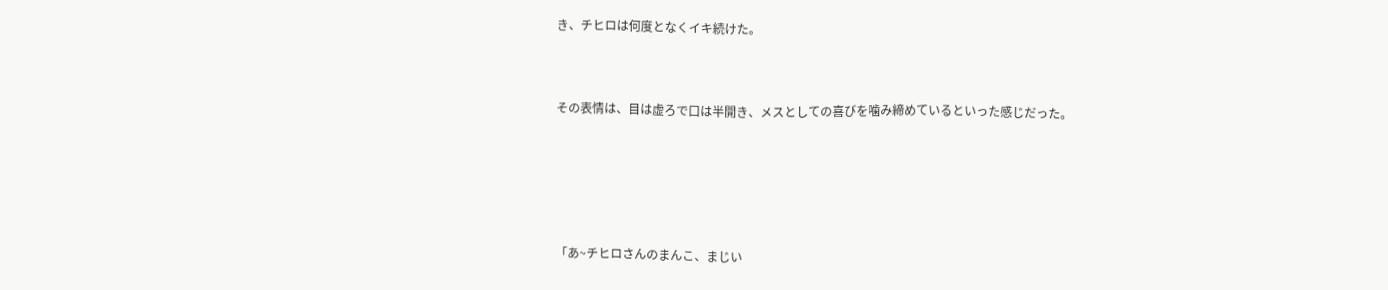き、チヒロは何度となくイキ続けた。



その表情は、目は虚ろで口は半開き、メスとしての喜びを噛み締めているといった感じだった。






「あ~チヒロさんのまんこ、まじい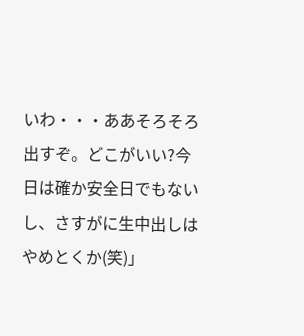いわ・・・ああそろそろ出すぞ。どこがいい?今日は確か安全日でもないし、さすがに生中出しはやめとくか(笑)」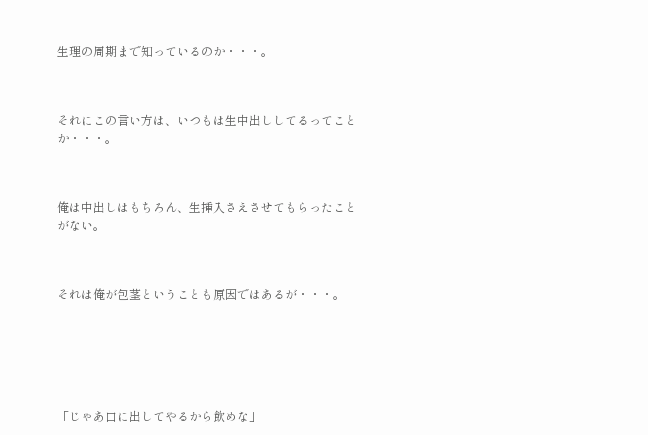生理の周期まで知っているのか・・・。



それにこの言い方は、いつもは生中出ししてるってことか・・・。



俺は中出しはもちろん、生挿入さえさせてもらったことがない。



それは俺が包茎ということも原因ではあるが・・・。






「じゃあ口に出してやるから飲めな」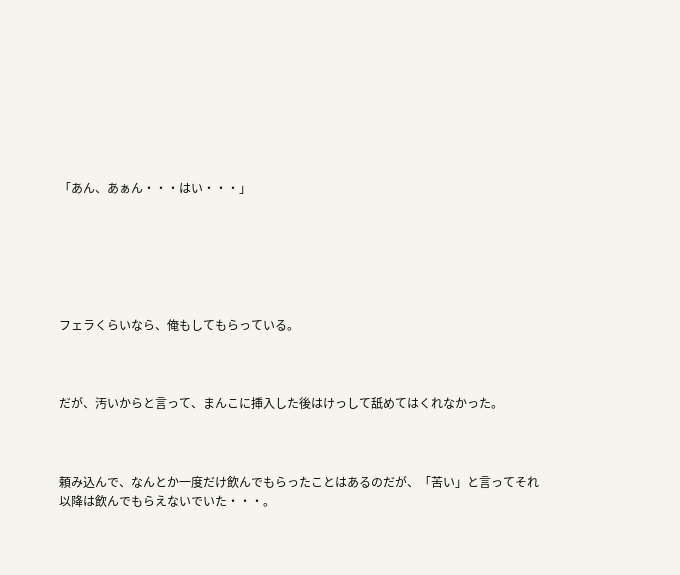「あん、あぁん・・・はい・・・」






フェラくらいなら、俺もしてもらっている。



だが、汚いからと言って、まんこに挿入した後はけっして舐めてはくれなかった。



頼み込んで、なんとか一度だけ飲んでもらったことはあるのだが、「苦い」と言ってそれ以降は飲んでもらえないでいた・・・。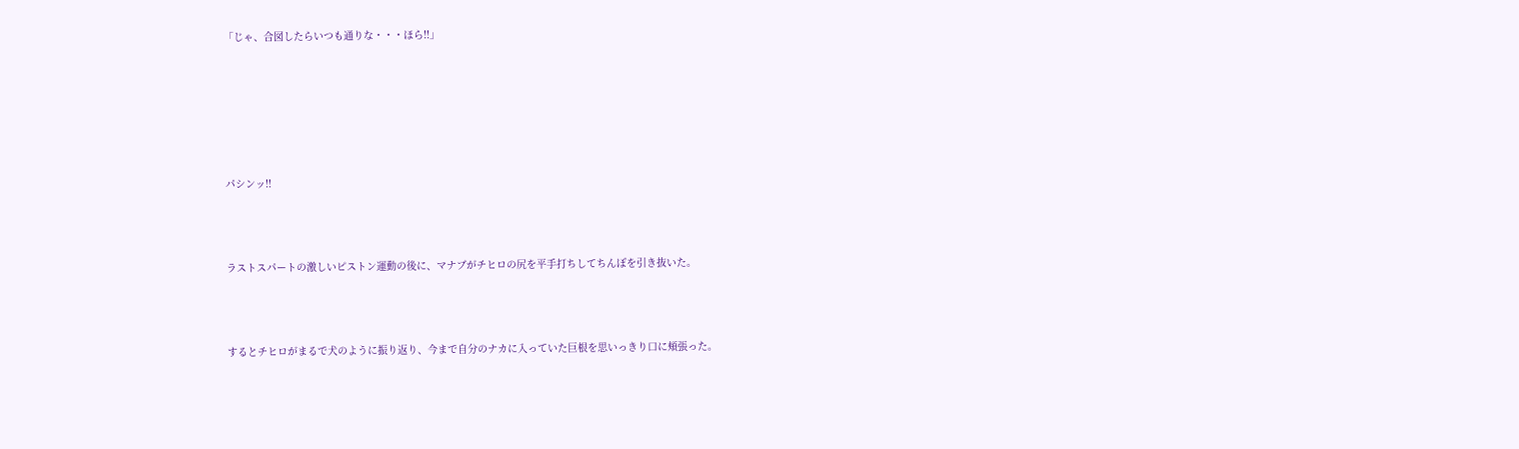「じゃ、合図したらいつも通りな・・・ほら!!」






パシンッ!!



ラストスパートの激しいピストン運動の後に、マナブがチヒロの尻を平手打ちしてちんぽを引き抜いた。



するとチヒロがまるで犬のように振り返り、今まで自分のナカに入っていた巨根を思いっきり口に頬張った。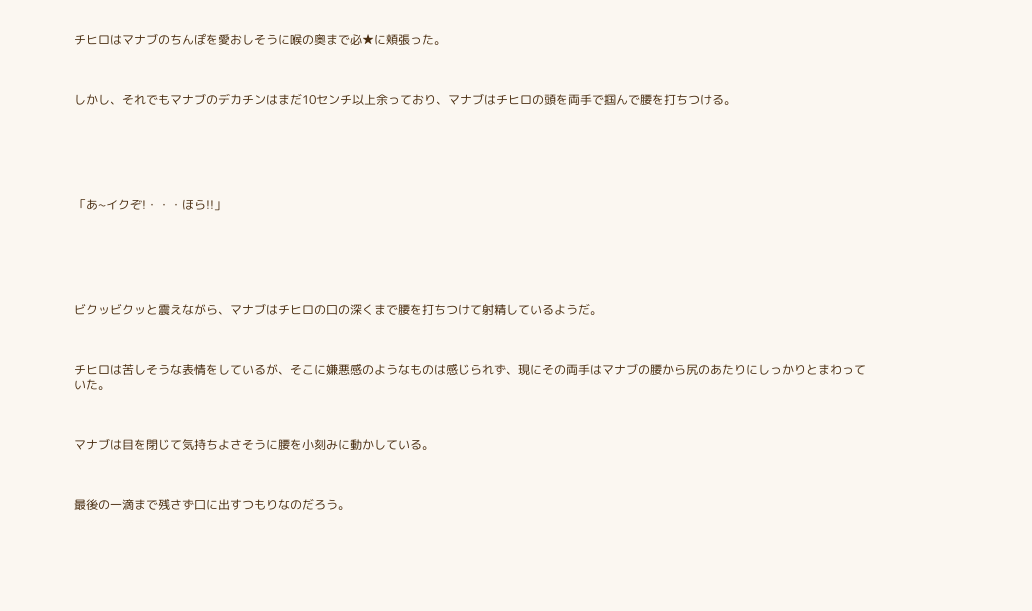チヒロはマナブのちんぽを愛おしそうに喉の奥まで必★に頬張った。



しかし、それでもマナブのデカチンはまだ10センチ以上余っており、マナブはチヒロの頭を両手で掴んで腰を打ちつける。






「あ~イクぞ!・・・ほら!!」






ビクッビクッと震えながら、マナブはチヒロの口の深くまで腰を打ちつけて射精しているようだ。



チヒロは苦しそうな表情をしているが、そこに嫌悪感のようなものは感じられず、現にその両手はマナブの腰から尻のあたりにしっかりとまわっていた。



マナブは目を閉じて気持ちよさそうに腰を小刻みに動かしている。



最後の一滴まで残さず口に出すつもりなのだろう。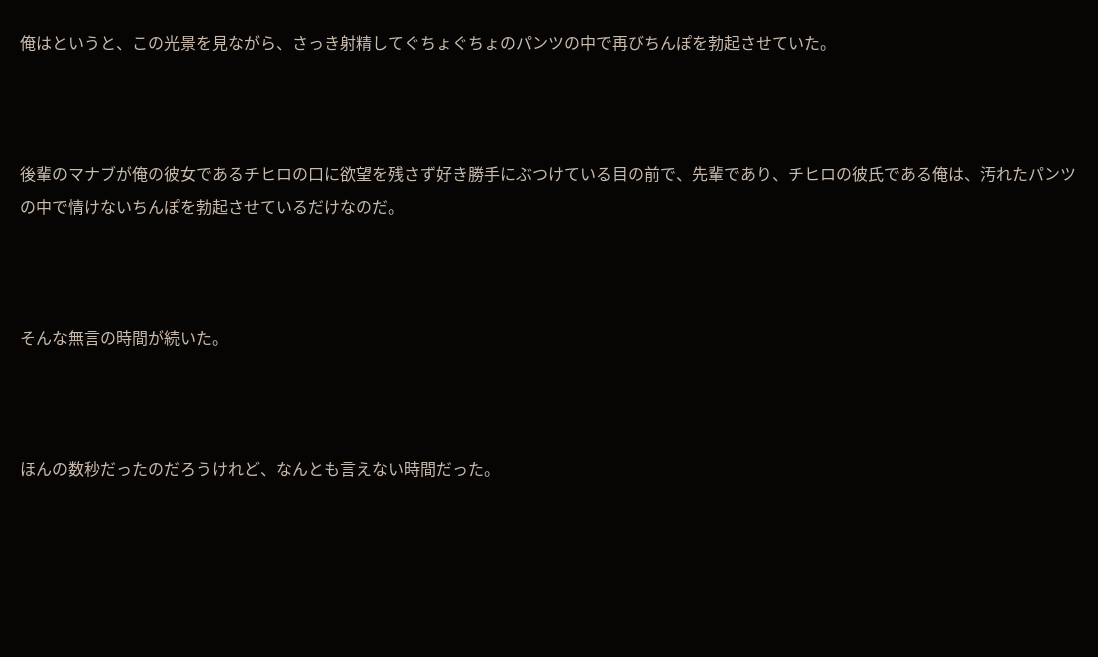俺はというと、この光景を見ながら、さっき射精してぐちょぐちょのパンツの中で再びちんぽを勃起させていた。



後輩のマナブが俺の彼女であるチヒロの口に欲望を残さず好き勝手にぶつけている目の前で、先輩であり、チヒロの彼氏である俺は、汚れたパンツの中で情けないちんぽを勃起させているだけなのだ。



そんな無言の時間が続いた。



ほんの数秒だったのだろうけれど、なんとも言えない時間だった。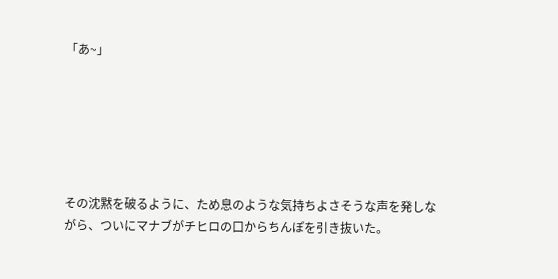「あ~」






その沈黙を破るように、ため息のような気持ちよさそうな声を発しながら、ついにマナブがチヒロの口からちんぽを引き抜いた。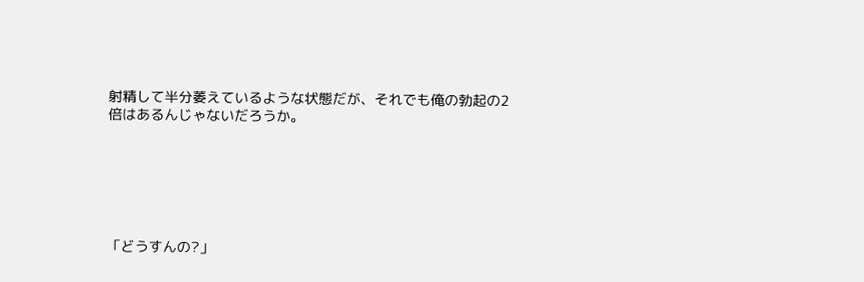射精して半分萎えているような状態だが、それでも俺の勃起の2倍はあるんじゃないだろうか。






「どうすんの?」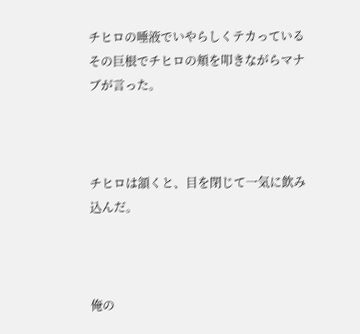チヒロの唾液でいやらしくテカっているその巨根でチヒロの頬を叩きながらマナブが言った。



チヒロは頷くと、目を閉じて一気に飲み込んだ。



俺の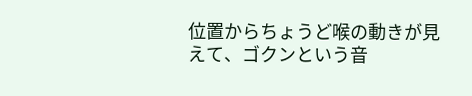位置からちょうど喉の動きが見えて、ゴクンという音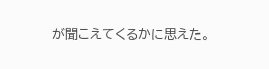が聞こえてくるかに思えた。